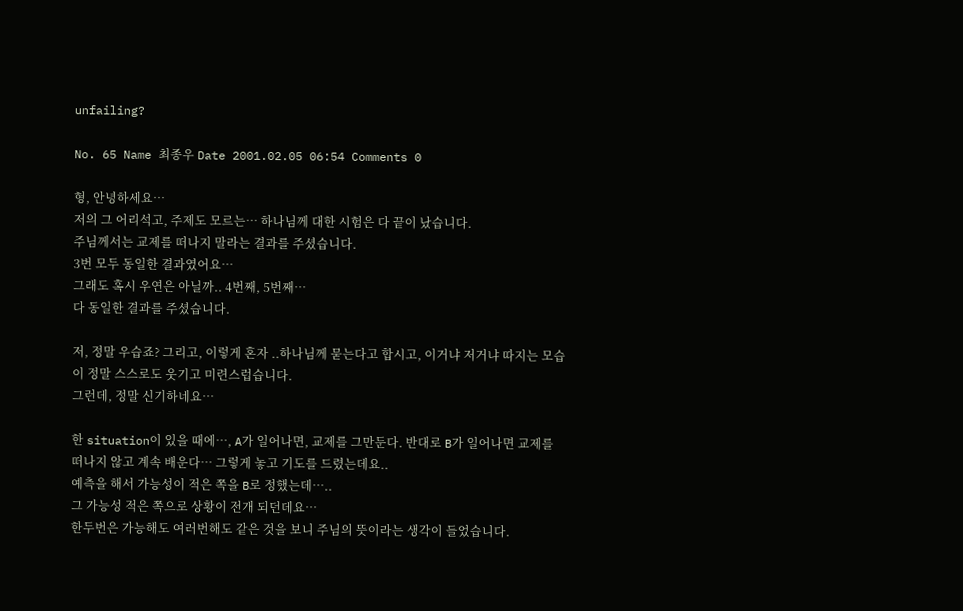unfailing?

No. 65 Name 최종우 Date 2001.02.05 06:54 Comments 0

형, 안녕하세요…
저의 그 어리석고, 주제도 모르는… 하나님께 대한 시험은 다 끝이 났습니다.
주님께서는 교제를 떠나지 말라는 결과를 주셨습니다.
3번 모두 동일한 결과였어요…
그래도 혹시 우연은 아닐까.. 4번째, 5번째…
다 동일한 결과를 주셨습니다.

저, 정말 우습죠? 그리고, 이렇게 혼자 ..하나님께 묻는다고 합시고, 이거냐 저거냐 따지는 모습이 정말 스스로도 웃기고 미련스럽습니다.
그런데, 정말 신기하네요…

한 situation이 있을 때에…, A가 일어나면, 교제를 그만둔다. 반대로 B가 일어나면 교제를 떠나지 않고 계속 배운다… 그렇게 놓고 기도를 드렸는데요..
예측을 해서 가능성이 적은 쪽을 B로 정했는데…..
그 가능성 적은 쪽으로 상황이 전개 되던데요…
한두번은 가능해도 여러번해도 같은 것을 보니 주님의 뜻이라는 생각이 들었습니다.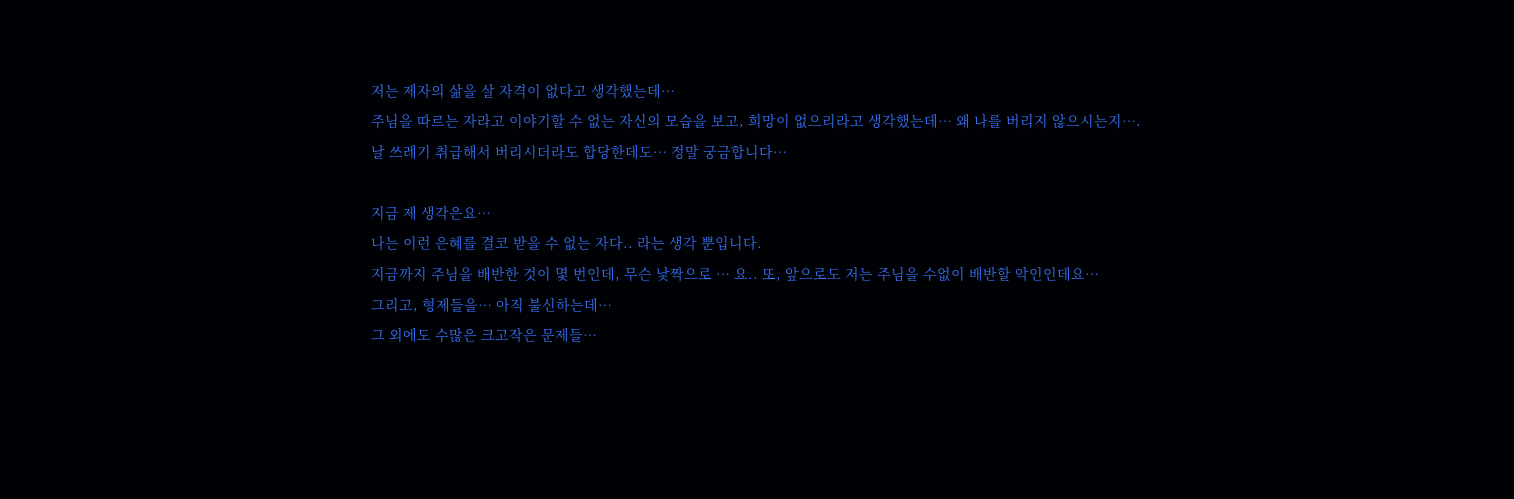저는 제자의 삶을 살 자격이 없다고 생각했는데…
주님을 따르는 자라고 이야기할 수 없는 자신의 모습을 보고, 희망이 없으리라고 생각했는데… 왜 나를 버리지 않으시는지….
날 쓰레기 취급해서 버리시더라도 합당한데도… 정말 궁금합니다…

지금 제 생각은요…
나는 이런 은혜를 결코 받을 수 없는 자다.. 라는 생각 뿐입니다.
지금까지 주님을 배반한 것이 몇 번인데, 무슨 낯짝으로 … 요.. 또, 앞으로도 저는 주님을 수없이 배반할 악인인데요…
그리고, 형제들을… 아직 불신하는데…
그 외에도 수많은 크고작은 문제들…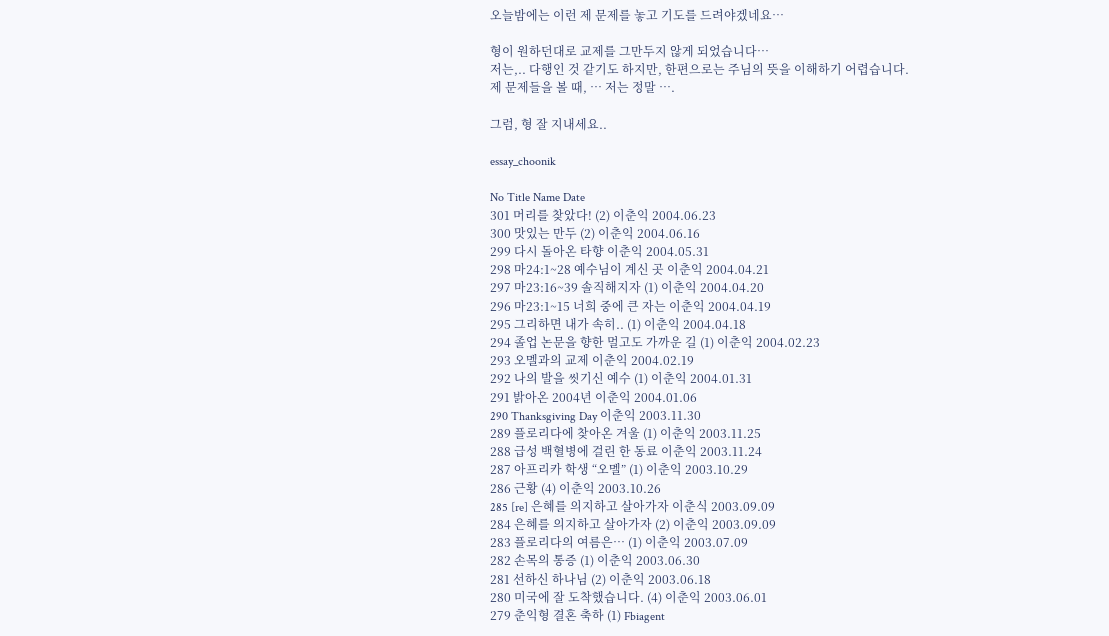오늘밤에는 이런 제 문제를 놓고 기도를 드려야겠네요…

형이 원하던대로 교제를 그만두지 않게 되었습니다…
저는,.. 다행인 것 같기도 하지만, 한편으로는 주님의 뜻을 이해하기 어렵습니다.
제 문제들을 볼 때, … 저는 정말 ….

그럼, 형 잘 지내세요..

essay_choonik

No Title Name Date
301 머리를 찾았다! (2) 이춘익 2004.06.23
300 맛있는 만두 (2) 이춘익 2004.06.16
299 다시 돌아온 타향 이춘익 2004.05.31
298 마24:1~28 예수님이 계신 곳 이춘익 2004.04.21
297 마23:16~39 솔직해지자 (1) 이춘익 2004.04.20
296 마23:1~15 너희 중에 큰 자는 이춘익 2004.04.19
295 그리하면 내가 속히.. (1) 이춘익 2004.04.18
294 졸업 논문을 향한 멀고도 가까운 길 (1) 이춘익 2004.02.23
293 오멜과의 교제 이춘익 2004.02.19
292 나의 발을 씻기신 예수 (1) 이춘익 2004.01.31
291 밝아온 2004년 이춘익 2004.01.06
290 Thanksgiving Day 이춘익 2003.11.30
289 플로리다에 찾아온 겨울 (1) 이춘익 2003.11.25
288 급성 백혈병에 걸린 한 동료 이춘익 2003.11.24
287 아프리카 학생 “오멜” (1) 이춘익 2003.10.29
286 근황 (4) 이춘익 2003.10.26
285 [re] 은혜를 의지하고 살아가자 이춘식 2003.09.09
284 은혜를 의지하고 살아가자 (2) 이춘익 2003.09.09
283 플로리다의 여름은… (1) 이춘익 2003.07.09
282 손목의 통증 (1) 이춘익 2003.06.30
281 선하신 하나님 (2) 이춘익 2003.06.18
280 미국에 잘 도착했습니다. (4) 이춘익 2003.06.01
279 춘익형 결혼 축하 (1) Fbiagent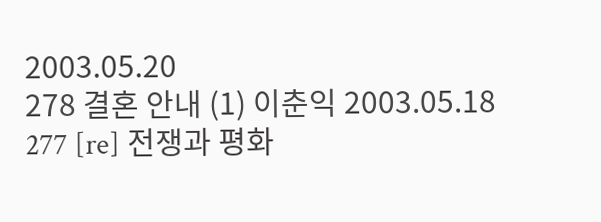2003.05.20
278 결혼 안내 (1) 이춘익 2003.05.18
277 [re] 전쟁과 평화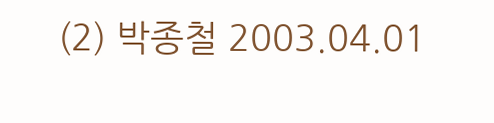(2) 박종철 2003.04.01